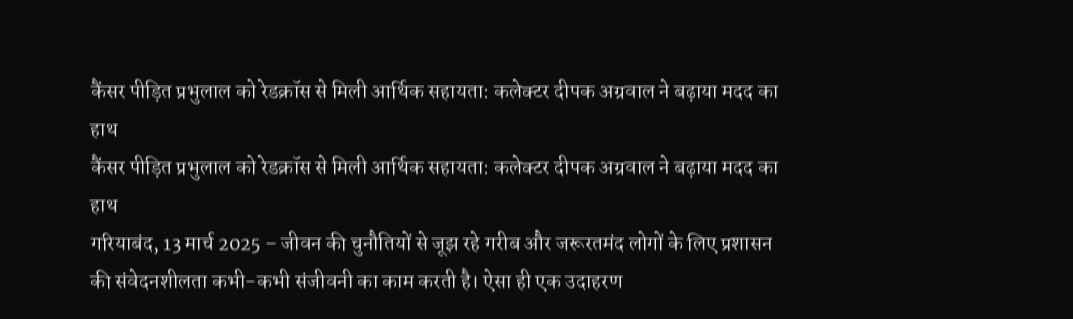कैंसर पीड़ित प्रभुलाल को रेडक्रॉस से मिली आर्थिक सहायता: कलेक्टर दीपक अग्रवाल ने बढ़ाया मदद का हाथ
कैंसर पीड़ित प्रभुलाल को रेडक्रॉस से मिली आर्थिक सहायता: कलेक्टर दीपक अग्रवाल ने बढ़ाया मदद का हाथ
गरियाबंद, 13 मार्च 2025 – जीवन की चुनौतियों से जूझ रहे गरीब और जरूरतमंद लोगों के लिए प्रशासन की संवेदनशीलता कभी-कभी संजीवनी का काम करती है। ऐसा ही एक उदाहरण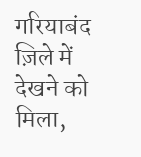गरियाबंद ज़िले में देखने को मिला,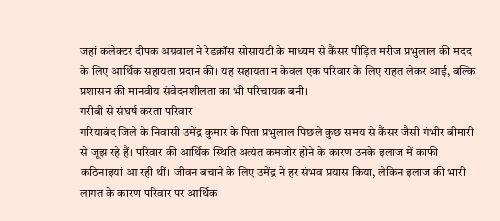जहां कलेक्टर दीपक अग्रवाल ने रेडक्रॉस सोसायटी के माध्यम से कैंसर पीड़ित मरीज प्रभुलाल की मदद के लिए आर्थिक सहायता प्रदान की। यह सहायता न केवल एक परिवार के लिए राहत लेकर आई, बल्कि प्रशासन की मानवीय संवेदनशीलता का भी परिचायक बनी।
गरीबी से संघर्ष करता परिवार
गरियाबंद जिले के निवासी उमेंद्र कुमार के पिता प्रभुलाल पिछले कुछ समय से कैंसर जैसी गंभीर बीमारी से जूझ रहे हैं। परिवार की आर्थिक स्थिति अत्यंत कमजोर होने के कारण उनके इलाज में काफी कठिनाइयां आ रही थीं। जीवन बचाने के लिए उमेंद्र ने हर संभव प्रयास किया, लेकिन इलाज की भारी लागत के कारण परिवार पर आर्थिक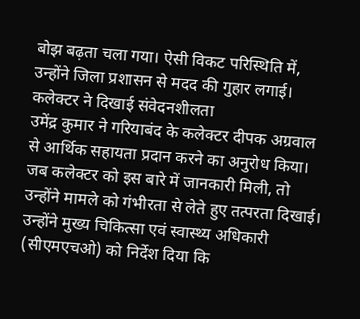बोझ बढ़ता चला गया। ऐसी विकट परिस्थिति में, उन्होंने जिला प्रशासन से मदद की गुहार लगाई।
कलेक्टर ने दिखाई संवेदनशीलता
उमेंद्र कुमार ने गरियाबंद के कलेक्टर दीपक अग्रवाल से आर्थिक सहायता प्रदान करने का अनुरोध किया। जब कलेक्टर को इस बारे में जानकारी मिली, तो उन्होंने मामले को गंभीरता से लेते हुए तत्परता दिखाई। उन्होंने मुख्य चिकित्सा एवं स्वास्थ्य अधिकारी (सीएमएचओ) को निर्देश दिया कि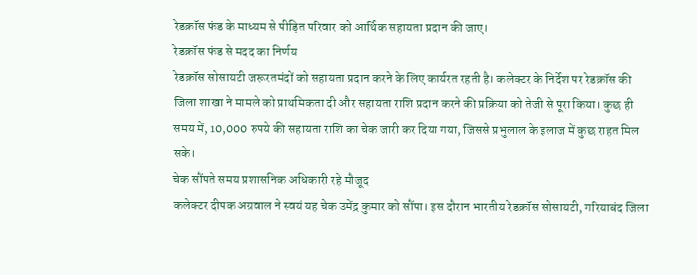रेडक्रॉस फंड के माध्यम से पीड़ित परिवार को आर्थिक सहायता प्रदान की जाए।
रेडक्रॉस फंड से मदद का निर्णय
रेडक्रॉस सोसायटी जरूरतमंदों को सहायता प्रदान करने के लिए कार्यरत रहती है। कलेक्टर के निर्देश पर रेडक्रॉस की जिला शाखा ने मामले को प्राथमिकता दी और सहायता राशि प्रदान करने की प्रक्रिया को तेजी से पूरा किया। कुछ ही समय में, 10,000 रुपये की सहायता राशि का चेक जारी कर दिया गया, जिससे प्रभुलाल के इलाज में कुछ राहत मिल सके।
चेक सौंपते समय प्रशासनिक अधिकारी रहे मौजूद
कलेक्टर दीपक अग्रवाल ने स्वयं यह चेक उमेंद्र कुमार को सौंपा। इस दौरान भारतीय रेडक्रॉस सोसायटी, गरियाबंद जिला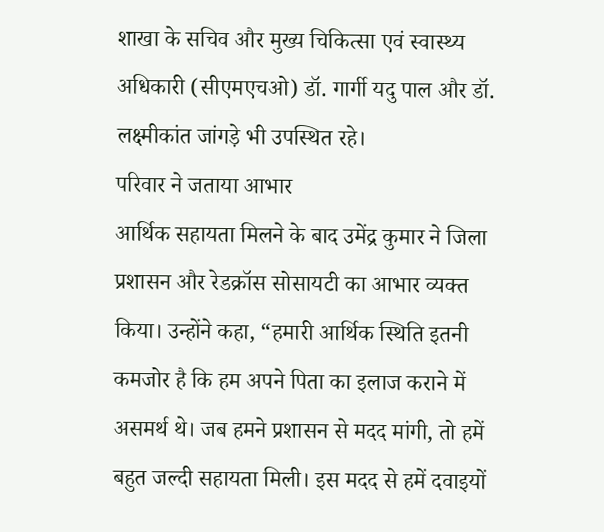शाखा के सचिव और मुख्य चिकित्सा एवं स्वास्थ्य अधिकारी (सीएमएचओ) डॉ. गार्गी यदु पाल और डॉ. लक्ष्मीकांत जांगड़े भी उपस्थित रहे।
परिवार ने जताया आभार
आर्थिक सहायता मिलने के बाद उमेंद्र कुमार ने जिला प्रशासन और रेडक्रॉस सोसायटी का आभार व्यक्त किया। उन्होंने कहा, “हमारी आर्थिक स्थिति इतनी कमजोर है कि हम अपने पिता का इलाज कराने में असमर्थ थे। जब हमने प्रशासन से मदद मांगी, तो हमें बहुत जल्दी सहायता मिली। इस मदद से हमें दवाइयों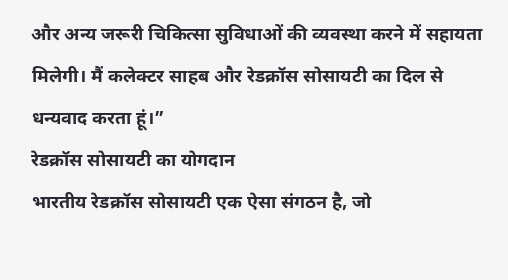और अन्य जरूरी चिकित्सा सुविधाओं की व्यवस्था करने में सहायता मिलेगी। मैं कलेक्टर साहब और रेडक्रॉस सोसायटी का दिल से धन्यवाद करता हूं।”
रेडक्रॉस सोसायटी का योगदान
भारतीय रेडक्रॉस सोसायटी एक ऐसा संगठन है, जो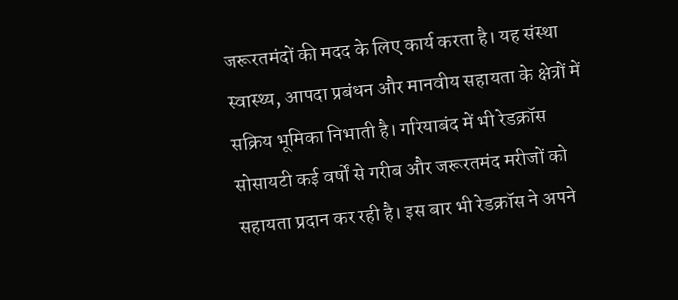जरूरतमंदों की मदद के लिए कार्य करता है। यह संस्था स्वास्थ्य, आपदा प्रबंधन और मानवीय सहायता के क्षेत्रों में सक्रिय भूमिका निभाती है। गरियाबंद में भी रेडक्रॉस सोसायटी कई वर्षों से गरीब और जरूरतमंद मरीजों को सहायता प्रदान कर रही है। इस बार भी रेडक्रॉस ने अपने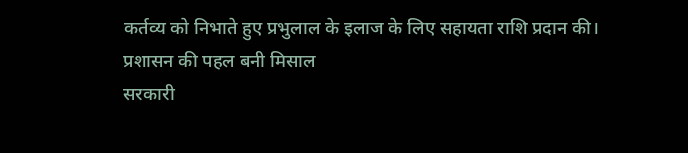कर्तव्य को निभाते हुए प्रभुलाल के इलाज के लिए सहायता राशि प्रदान की।
प्रशासन की पहल बनी मिसाल
सरकारी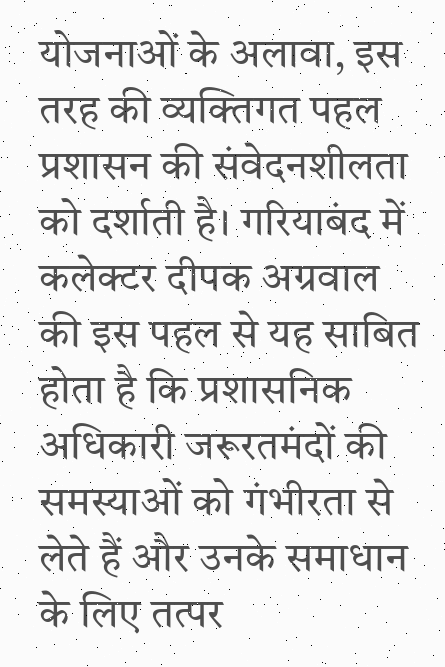योजनाओं के अलावा, इस तरह की व्यक्तिगत पहल प्रशासन की संवेदनशीलता को दर्शाती है। गरियाबंद में कलेक्टर दीपक अग्रवाल की इस पहल से यह साबित होता है कि प्रशासनिक अधिकारी जरूरतमंदों की समस्याओं को गंभीरता से लेते हैं और उनके समाधान के लिए तत्पर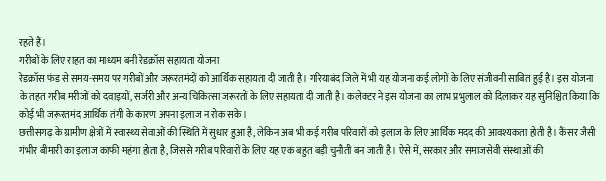रहते हैं।
गरीबों के लिए राहत का माध्यम बनी रेडक्रॉस सहायता योजना
रेडक्रॉस फंड से समय-समय पर गरीबों और जरूरतमंदों को आर्थिक सहायता दी जाती है। गरियाबंद जिले में भी यह योजना कई लोगों के लिए संजीवनी साबित हुई है। इस योजना के तहत गरीब मरीजों को दवाइयों, सर्जरी और अन्य चिकित्सा जरूरतों के लिए सहायता दी जाती है। कलेक्टर ने इस योजना का लाभ प्रभुलाल को दिलाकर यह सुनिश्चित किया कि कोई भी जरूरतमंद आर्थिक तंगी के कारण अपना इलाज न रोक सके।
छत्तीसगढ़ के ग्रामीण क्षेत्रों में स्वास्थ्य सेवाओं की स्थिति में सुधार हुआ है, लेकिन अब भी कई गरीब परिवारों को इलाज के लिए आर्थिक मदद की आवश्यकता होती है। कैंसर जैसी गंभीर बीमारी का इलाज काफी महंगा होता है, जिससे गरीब परिवारों के लिए यह एक बहुत बड़ी चुनौती बन जाती है। ऐसे में, सरकार और समाजसेवी संस्थाओं की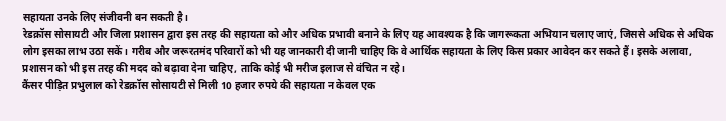सहायता उनके लिए संजीवनी बन सकती है।
रेडक्रॉस सोसायटी और जिला प्रशासन द्वारा इस तरह की सहायता को और अधिक प्रभावी बनाने के लिए यह आवश्यक है कि जागरूकता अभियान चलाए जाएं, जिससे अधिक से अधिक लोग इसका लाभ उठा सकें। गरीब और जरूरतमंद परिवारों को भी यह जानकारी दी जानी चाहिए कि वे आर्थिक सहायता के लिए किस प्रकार आवेदन कर सकते हैं। इसके अलावा, प्रशासन को भी इस तरह की मदद को बढ़ावा देना चाहिए, ताकि कोई भी मरीज इलाज से वंचित न रहे।
कैंसर पीड़ित प्रभुलाल को रेडक्रॉस सोसायटी से मिली 10 हजार रुपये की सहायता न केवल एक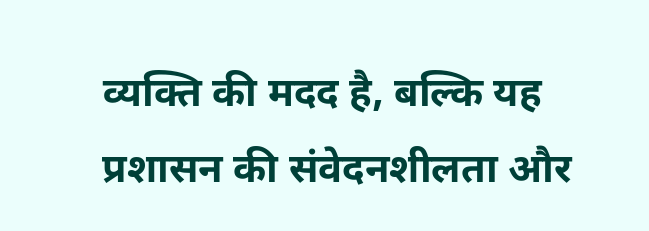व्यक्ति की मदद है, बल्कि यह प्रशासन की संवेदनशीलता और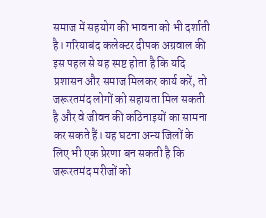समाज में सहयोग की भावना को भी दर्शाती है। गरियाबंद कलेक्टर दीपक अग्रवाल की इस पहल से यह स्पष्ट होता है कि यदि प्रशासन और समाज मिलकर कार्य करें, तो जरूरतमंद लोगों को सहायता मिल सकती है और वे जीवन की कठिनाइयों का सामना कर सकते हैं। यह घटना अन्य जिलों के लिए भी एक प्रेरणा बन सकती है कि जरूरतमंद मरीजों को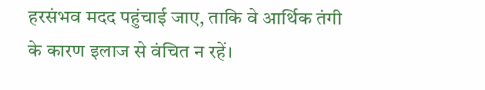हरसंभव मदद पहुंचाई जाए, ताकि वे आर्थिक तंगी के कारण इलाज से वंचित न रहें।